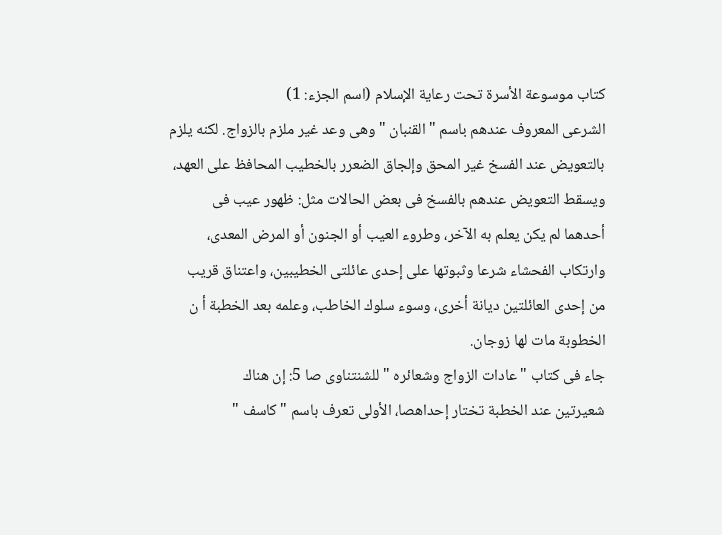كتاب موسوعة الأسرة تحت رعاية الإسلام (اسم الجزء: 1)
الشرعى المعروف عندهم باسم " القنبان " وهى وعد غير ملزم بالزواج. لكنه يلزم
بالتعويض عند الفسخ غير المحق وإلجاق الضعرر بالخطيب المحافظ على العهد،
ويسقط التعويض عندهم بالفسخ فى بعض الحالات مثل: ظهور عيب فى
أحدهما لم يكن يعلم به الآخر، وطروء العيب أو الجنون أو المرض المعدى،
وارتكاب الفحشاء شرعا وثبوتها على إحدى عائلتى الخطيبين، واعتناق قريب
من إحدى العائلتين ديانة أخرى، وسوء سلوك الخاطب، وعلمه بعد الخطبة أ ن
الخطوبة مات لها زوجان.
جاء فى كتاب " عادات الزواج وشعائره " للشنتناوى صا 5: إن هناك
شعيرتين عند الخطبة تختار إحداهصا، الأولى تعرف باسم " كاسف "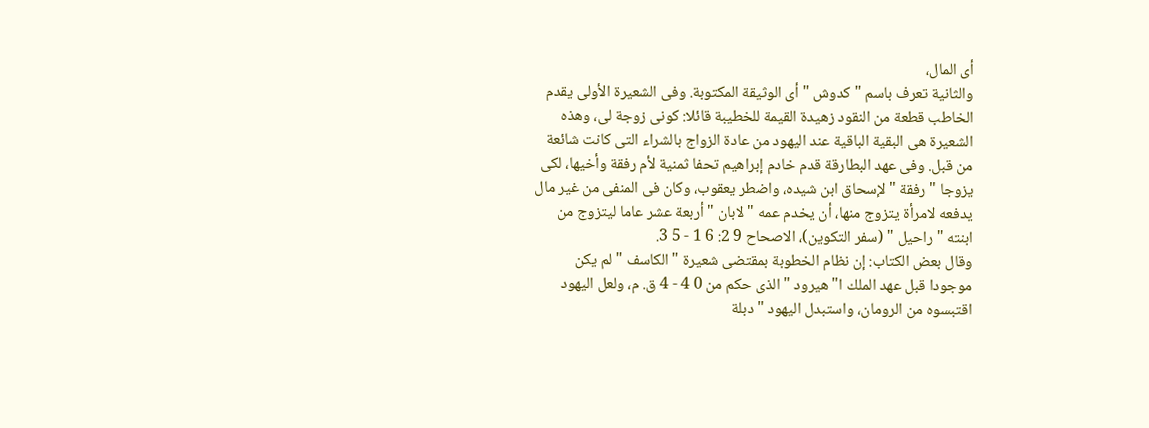أى المال،
والثانية تعرف باسم " كدوش " أى الوثيقة المكتوبة. وفى الشعيرة الأولى يقدم
الخاطب قطعة من النقود زهيدة القيمة للخطيبة قائلا: كونى زوجة لى، وهذه
الشعيرة هى البقية الباقية عند اليهود من عادة الزواج بالشراء التى كانت شائعة
من قبل. وفى عهد البطارقة قدم خادم إبراهيم تحفا ثمنية لأم رفقة وأخيها، لكى
يزوجا " رفقة " لإسحاق ابن شيده، واضطر يعقوب، وكان فى المنفى من غير مال
يدفعه لامرأة يتزوج منها، أن يخدم عمه " لابان " أربعة عشر عاما ليتزوج من
ابنته " راحيل " (سفر التكوين)، الاصحاح 9 2: 6 1 - 5 3.
وقال بعض الكتاب: إن نظام الخطوبة بمقتضى شعيرة " الكاسف " لم يكن
موجودا قبل عهد الملك ا" هيرود " الذى حكم من 0 4 - 4 ق. م، ولعل اليهود
اقتبسوه من الرومان، واستبدل اليهود " دبلة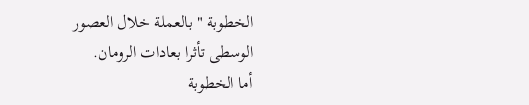الخطوبة " بالعملة خلال العصور
الوسطى تأثرا بعادات الرومان.
أما الخطوبة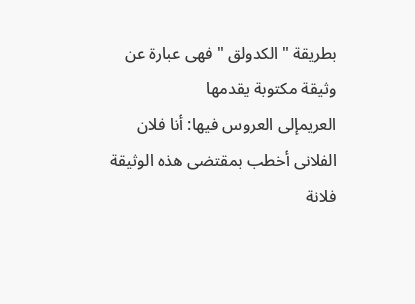بطريقة " الكدولق " فهى عبارة عن وثيقة مكتوبة يقدمها
العريمإلى العروس فيها: أنا فلان الفلانى أخطب بمقتضى هذه الوثيقة فلانة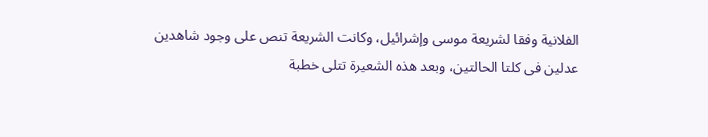الفلانية وفقا لشريعة موسى وإشرائيل، وكانت الشريعة تنص على وجود شاهدين
عدلين فى كلتا الحالتين، وبعد هذه الشعيرة تتلى خطبة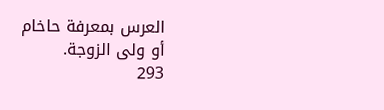العرس بمعرفة حاخام
أو ولى الزوجة.
293